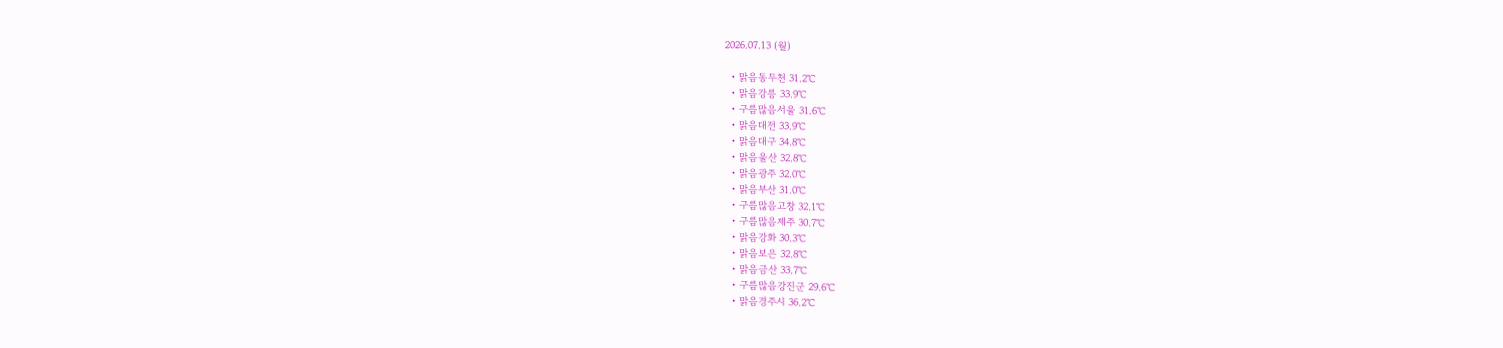2026.07.13 (월)

  • 맑음동두천 31.2℃
  • 맑음강릉 33.9℃
  • 구름많음서울 31.6℃
  • 맑음대전 33.9℃
  • 맑음대구 34.8℃
  • 맑음울산 32.8℃
  • 맑음광주 32.0℃
  • 맑음부산 31.0℃
  • 구름많음고창 32.1℃
  • 구름많음제주 30.7℃
  • 맑음강화 30.3℃
  • 맑음보은 32.8℃
  • 맑음금산 33.7℃
  • 구름많음강진군 29.6℃
  • 맑음경주시 36.2℃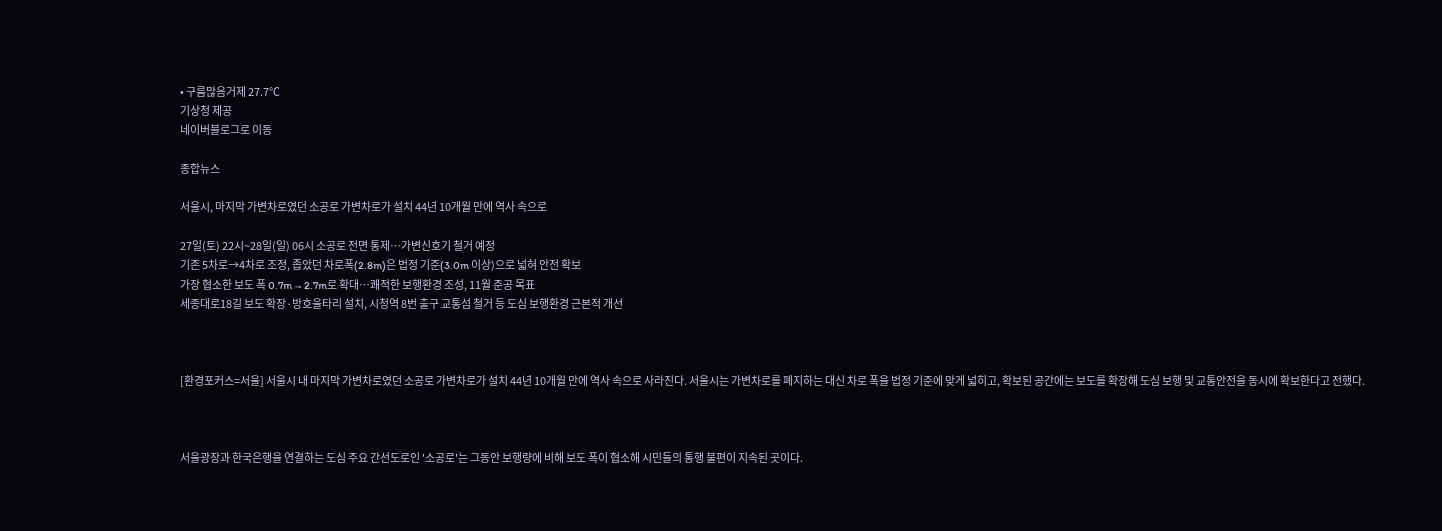• 구름많음거제 27.7℃
기상청 제공
네이버블로그로 이동

종합뉴스

서울시, 마지막 가변차로였던 소공로 가변차로가 설치 44년 10개월 만에 역사 속으로

27일(토) 22시~28일(일) 06시 소공로 전면 통제…가변신호기 철거 예정
기존 5차로→4차로 조정, 좁았던 차로폭(2.8m)은 법정 기준(3.0m 이상)으로 넓혀 안전 확보
가장 협소한 보도 폭 0.7m → 2.7m로 확대…쾌적한 보행환경 조성, 11월 준공 목표
세종대로18길 보도 확장·방호울타리 설치, 시청역 8번 출구 교통섬 철거 등 도심 보행환경 근본적 개선



[환경포커스=서울] 서울시 내 마지막 가변차로였던 소공로 가변차로가 설치 44년 10개월 만에 역사 속으로 사라진다. 서울시는 가변차로를 폐지하는 대신 차로 폭을 법정 기준에 맞게 넓히고, 확보된 공간에는 보도를 확장해 도심 보행 및 교통안전을 동시에 확보한다고 전했다.



서울광장과 한국은행을 연결하는 도심 주요 간선도로인 '소공로'는 그동안 보행량에 비해 보도 폭이 협소해 시민들의 통행 불편이 지속된 곳이다.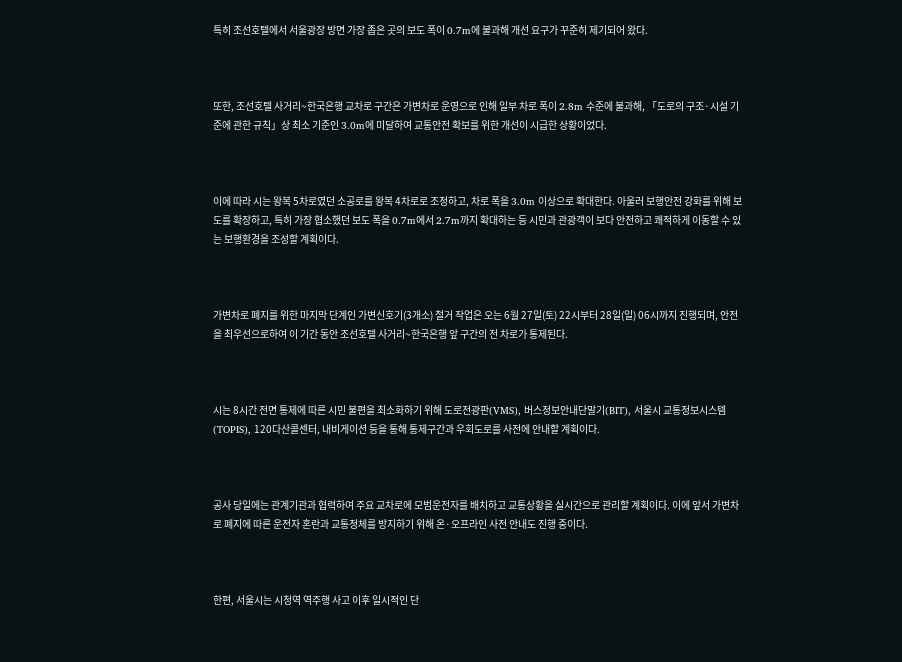특히 조선호텔에서 서울광장 방면 가장 좁은 곳의 보도 폭이 0.7m에 불과해 개선 요구가 꾸준히 제기되어 왔다.



또한, 조선호텔 사거리~한국은행 교차로 구간은 가변차로 운영으로 인해 일부 차로 폭이 2.8m 수준에 불과해, 「도로의 구조·시설 기준에 관한 규칙」상 최소 기준인 3.0m에 미달하여 교통안전 확보를 위한 개선이 시급한 상황이었다.



이에 따라 시는 왕복 5차로였던 소공로를 왕복 4차로로 조정하고, 차로 폭을 3.0m 이상으로 확대한다. 아울러 보행안전 강화를 위해 보도를 확장하고, 특히 가장 협소했던 보도 폭을 0.7m에서 2.7m까지 확대하는 등 시민과 관광객이 보다 안전하고 쾌적하게 이동할 수 있는 보행환경을 조성할 계획이다.



가변차로 폐지를 위한 마지막 단계인 가변신호기(3개소) 철거 작업은 오는 6월 27일(토) 22시부터 28일(일) 06시까지 진행되며, 안전을 최우선으로하여 이 기간 동안 조선호텔 사거리~한국은행 앞 구간의 전 차로가 통제된다.



시는 8시간 전면 통제에 따른 시민 불편을 최소화하기 위해 도로전광판(VMS), 버스정보안내단말기(BIT), 서울시 교통정보시스템(TOPIS), 120다산콜센터, 내비게이션 등을 통해 통제구간과 우회도로를 사전에 안내할 계획이다.



공사 당일에는 관계기관과 협력하여 주요 교차로에 모범운전자를 배치하고 교통상황을 실시간으로 관리할 계획이다. 이에 앞서 가변차로 폐지에 따른 운전자 혼란과 교통정체를 방지하기 위해 온·오프라인 사전 안내도 진행 중이다.



한편, 서울시는 시청역 역주행 사고 이후 일시적인 단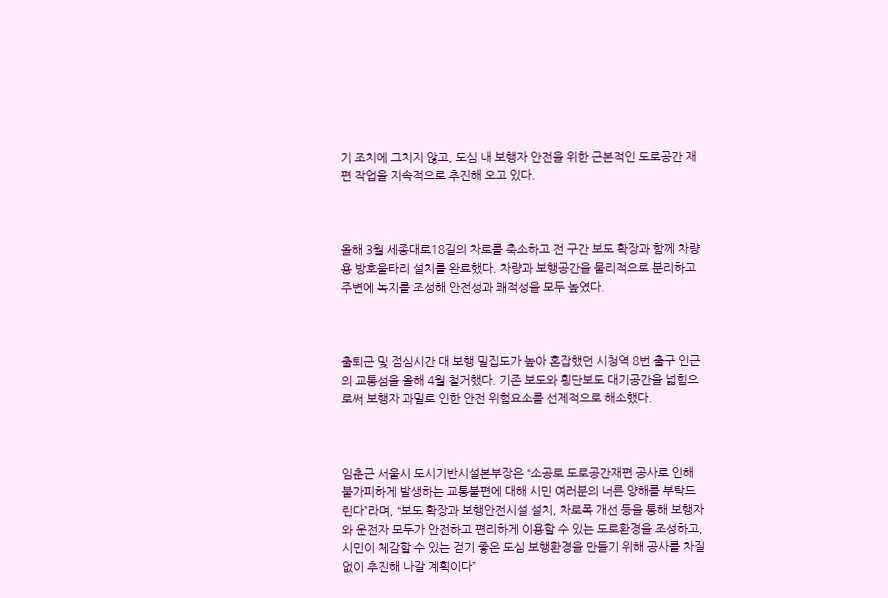기 조치에 그치지 않고, 도심 내 보행자 안전을 위한 근본적인 도로공간 재편 작업을 지속적으로 추진해 오고 있다.



올해 3월 세종대로18길의 차로를 축소하고 전 구간 보도 확장과 함께 차량용 방호울타리 설치를 완료했다. 차량과 보행공간을 물리적으로 분리하고 주변에 녹지를 조성해 안전성과 쾌적성을 모두 높였다.



출퇴근 및 점심시간 대 보행 밀집도가 높아 혼잡했던 시청역 8번 출구 인근의 교통섬을 올해 4월 철거했다. 기존 보도와 횡단보도 대기공간을 넓힘으로써 보행자 과밀로 인한 안전 위험요소를 선제적으로 해소했다.



임춘근 서울시 도시기반시설본부장은 “소공로 도로공간재편 공사로 인해 불가피하게 발생하는 교통불편에 대해 시민 여러분의 너른 양해를 부탁드린다”라며, “보도 확장과 보행안전시설 설치, 차로폭 개선 등을 통해 보행자와 운전자 모두가 안전하고 편리하게 이용할 수 있는 도로환경을 조성하고, 시민이 체감할 수 있는 걷기 좋은 도심 보행환경을 만들기 위해 공사를 차질 없이 추진해 나갈 계획이다”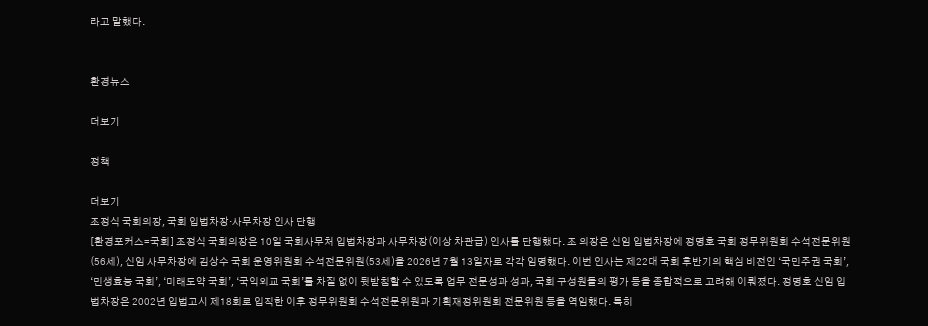라고 말했다.


환경뉴스

더보기

정책

더보기
조정식 국회의장, 국회 입법차장·사무차장 인사 단행
[환경포커스=국회] 조정식 국회의장은 10일 국회사무처 입법차장과 사무차장(이상 차관급) 인사를 단행했다. 조 의장은 신임 입법차장에 정명호 국회 정무위원회 수석전문위원(56세), 신임 사무차장에 김상수 국회 운영위원회 수석전문위원(53세)을 2026년 7월 13일자로 각각 임명했다. 이번 인사는 제22대 국회 후반기의 핵심 비전인 ‘국민주권 국회’, ‘민생효능 국회’, ‘미래도약 국회’, ‘국익외교 국회’를 차질 없이 뒷받침할 수 있도록 업무 전문성과 성과, 국회 구성원들의 평가 등을 종합적으로 고려해 이뤄졌다. 정명호 신임 입법차장은 2002년 입법고시 제18회로 입직한 이후 정무위원회 수석전문위원과 기획재정위원회 전문위원 등을 역임했다. 특히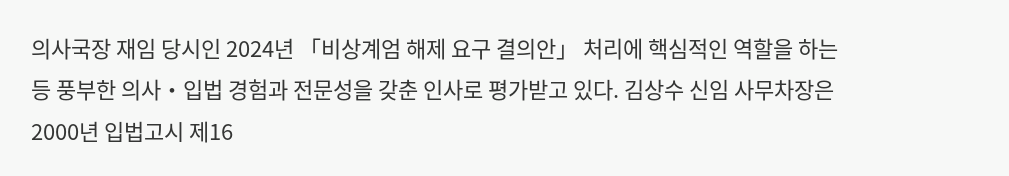의사국장 재임 당시인 2024년 「비상계엄 해제 요구 결의안」 처리에 핵심적인 역할을 하는 등 풍부한 의사‧입법 경험과 전문성을 갖춘 인사로 평가받고 있다. 김상수 신임 사무차장은 2000년 입법고시 제16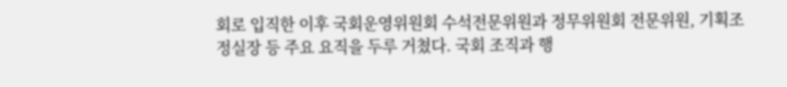회로 입직한 이후 국회운영위원회 수석전문위원과 정무위원회 전문위원, 기획조정실장 등 주요 요직을 두루 거쳤다. 국회 조직과 행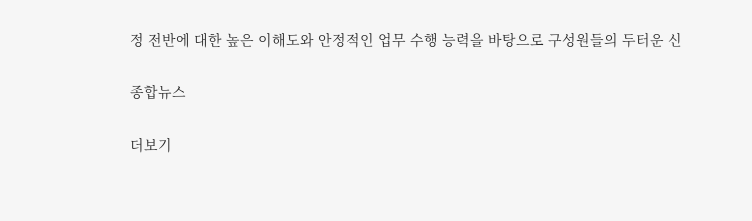정 전반에 대한 높은 이해도와 안정적인 업무 수행 능력을 바탕으로 구성원들의 두터운 신

종합뉴스

더보기